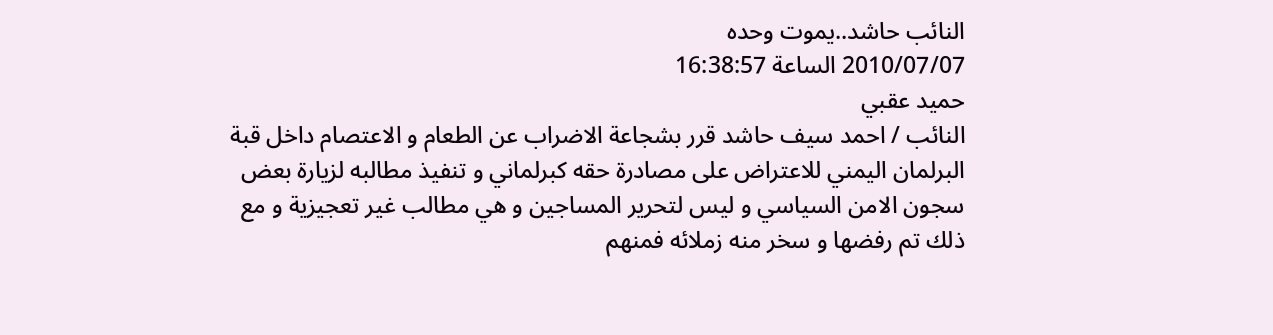النائب حاشد..يموت وحده
2010/07/07 الساعة 16:38:57
حميد عقبي
النائب / احمد سيف حاشد قرر بشجاعة الاضراب عن الطعام و الاعتصام داخل قبة البرلمان اليمني للاعتراض على مصادرة حقه كبرلماني و تنفيذ مطالبه لزيارة بعض سجون الامن السياسي و ليس لتحرير المساجين و هي مطالب غير تعجيزية و مع ذلك تم رفضها و سخر منه زملائه فمنهم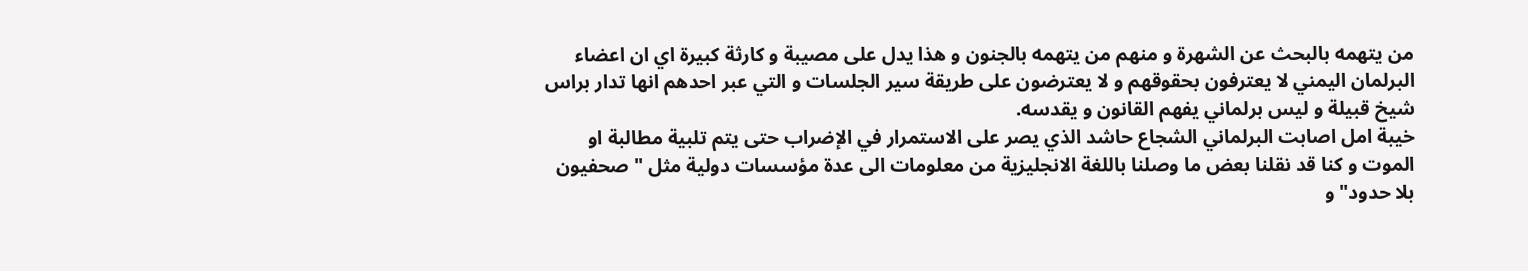من يتهمه بالبحث عن الشهرة و منهم من يتهمه بالجنون و هذا يدل على مصيبة و كارثة كبيرة اي ان اعضاء البرلمان اليمني لا يعترفون بحقوقهم و لا يعترضون على طريقة سير الجلسات و التي عبر احدهم انها تدار براس شيخ قبيلة و ليس برلماني يفهم القانون و يقدسه.
خيبة امل اصابت البرلماني الشجاع حاشد الذي يصر على الاستمرار في الإضراب حتى يتم تلبية مطالبة او الموت و كنا قد نقلنا بعض ما وصلنا باللغة الانجليزية من معلومات الى عدة مؤسسات دولية مثل " صحفيون بلا حدود" و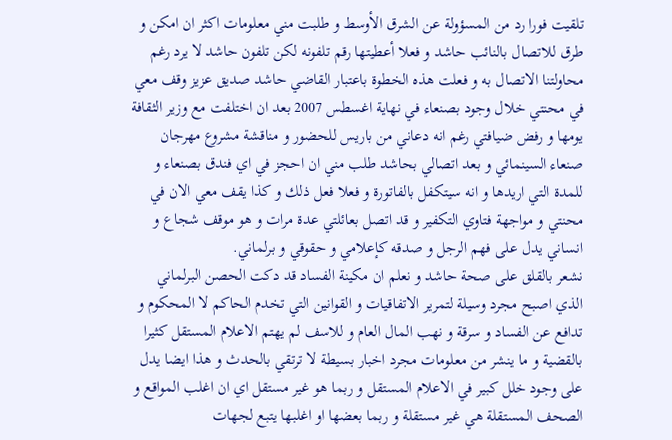تلقيت فورا رد من المسؤولة عن الشرق الأوسط و طلبت مني معلومات اكثر ان امكن و طرق للاتصال بالنائب حاشد و فعلا أعطيتها رقم تلفونه لكن تلفون حاشد لا يرد رغم محاولتنا الاتصال به و فعلت هذه الخطوة باعتبار القاضي حاشد صديق عزيز وقف معي في محنتي خلال وجود بصنعاء في نهاية اغسطس 2007 بعد ان اختلفت مع وزير الثقافة يومها و رفض ضيافتي رغم انه دعاني من باريس للحضور و مناقشة مشروع مهرجان صنعاء السينمائي و بعد اتصالي بحاشد طلب مني ان احجز في اي فندق بصنعاء و للمدة التي اريدها و انه سيتكفل بالفاتورة و فعلا فعل ذلك و كذا يقف معي الان في محنتي و مواجهة فتاوي التكفير و قد اتصل بعائلتي عدة مرات و هو موقف شجاع و انساني يدل على فهم الرجل و صدقه كإعلامي و حقوقي و برلماني.
نشعر بالقلق على صحة حاشد و نعلم ان مكينة الفساد قد دكت الحصن البرلماني الذي اصبح مجرد وسيلة لتمرير الاتفاقيات و القوانين التي تخدم الحاكم لا المحكوم و تدافع عن الفساد و سرقة و نهب المال العام و للاسف لم يهتم الاعلام المستقل كثيرا بالقضية و ما ينشر من معلومات مجرد اخبار بسيطة لا ترتقي بالحدث و هذا ايضا يدل على وجود خلل كبير في الاعلام المستقل و ربما هو غير مستقل اي ان اغلب المواقع و الصحف المستقلة هي غير مستقلة و ربما بعضها او اغلبها يتبع لجهات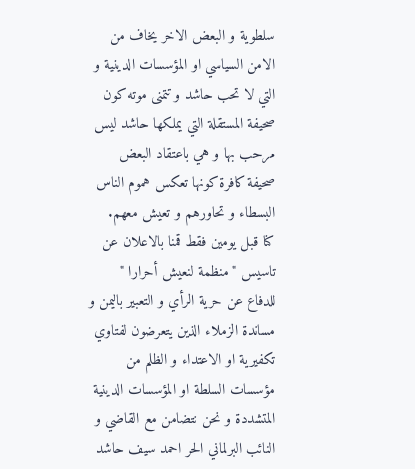سلطوية و البعض الاخر يخاف من الامن السياسي او المؤسسات الدينية و التي لا تحب حاشد و تتمنى موته كون صحيفة المستقلة التي يملكها حاشد ليس مرحب بها و هي باعتقاد البعض صحيفة كافرة كونها تعكس هموم الناس البسطاء و تحاورهم و تعيش معهم.
كنا قبل يومين فقط قمنا بالاعلان عن تاسيس "منظمة لنعيش أحرارا " للدفاع عن حرية الرأي و التعبير باليمن و مساندة الزملاء الذين يتعرضون لفتاوي تكفيرية او الاعتداء و الظلم من مؤسسات السلطة او المؤسسات الدينية المتشددة و نحن نتضامن مع القاضي و النائب البرلماني الحر احمد سيف حاشد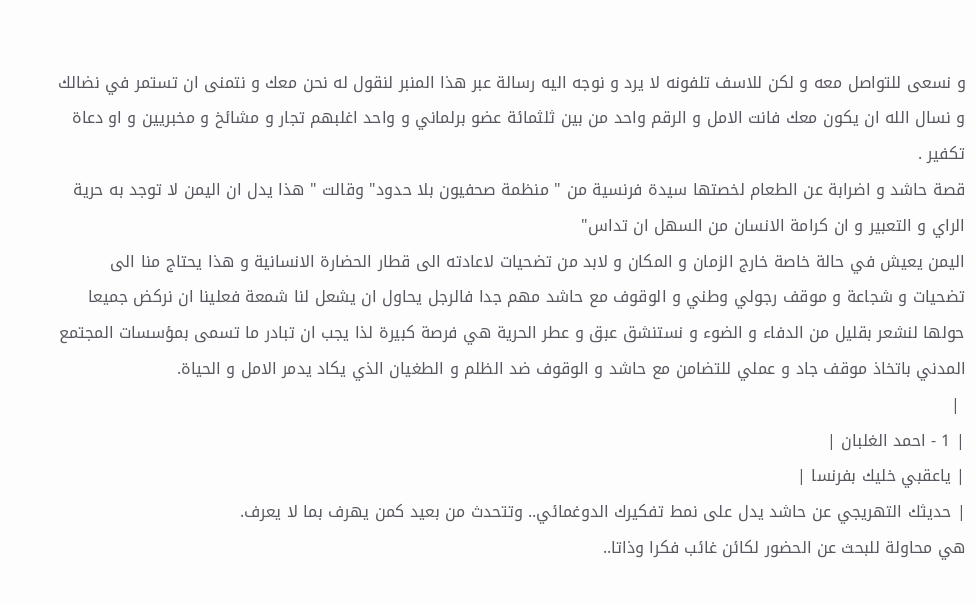و نسعى للتواصل معه و لكن للاسف تلفونه لا يرد و نوجه اليه رسالة عبر هذا المنبر لنقول له نحن معك و نتمنى ان تستمر في نضالك و نسال الله ان يكون معك فانت الامل و الرقم واحد من بين ثلثمائة عضو برلماني و واحد اغلبهم تجار و مشائخ و مخبريين و او دعاة تكفير .
قصة حاشد و اضرابة عن الطعام لخصتها سيدة فرنسية من " منظمة صحفيون بلا حدود" وقالت " هذا يدل ان اليمن لا توجد به حرية الراي و التعبير و ان كرامة الانسان من السهل ان تداس"
اليمن يعيش في حالة خاصة خارج الزمان و المكان و لابد من تضحيات لاعادته الى قطار الحضارة الانسانية و هذا يحتاج منا الى تضحيات و شجاعة و موقف رجولي وطني و الوقوف مع حاشد مهم جدا فالرجل يحاول ان يشعل لنا شمعة فعلينا ان نركض جميعا حولها لنشعر بقليل من الدفاء و الضوء و نستنشق عبق و عطر الحرية هي فرصة كبيرة لذا يجب ان تبادر ما تسمى بمؤسسات المجتمع المدني باتخاذ موقف جاد و عملي للتضامن مع حاشد و الوقوف ضد الظلم و الطغيان الذي يكاد يدمر الامل و الحياة.
 |
| 1 - احمد الغلبان |
| ياعقبي خليك بفرنسا |
| حديثك التهريجي عن حاشد يدل على نمط تفكيرك الدوغمائي.. وتتحدث من بعيد كمن يهرف بما لا يعرف.
هي محاولة للبحث عن الحضور لكائن غائب فكرا وذاتا..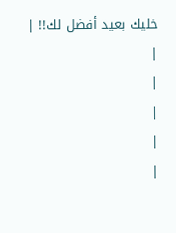خليك بعيد أفضل لك!! |
|
|
|
|
|